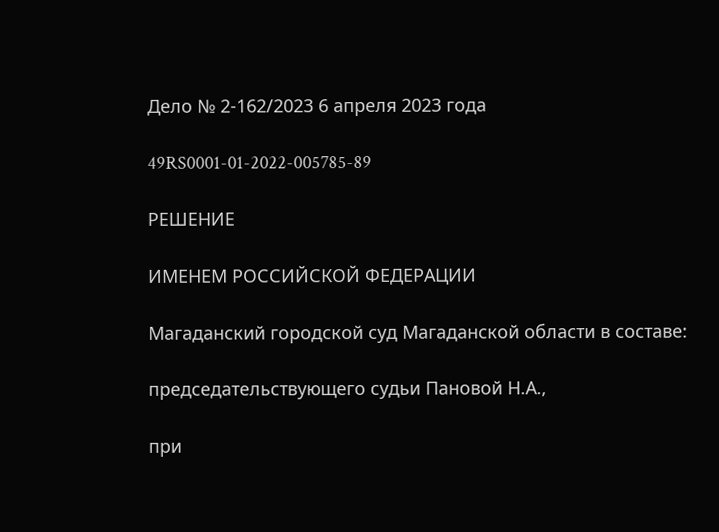Дело № 2-162/2023 6 апреля 2023 года

49RS0001-01-2022-005785-89

РЕШЕНИЕ

ИМЕНЕМ РОССИЙСКОЙ ФЕДЕРАЦИИ

Магаданский городской суд Магаданской области в составе:

председательствующего судьи Пановой Н.А.,

при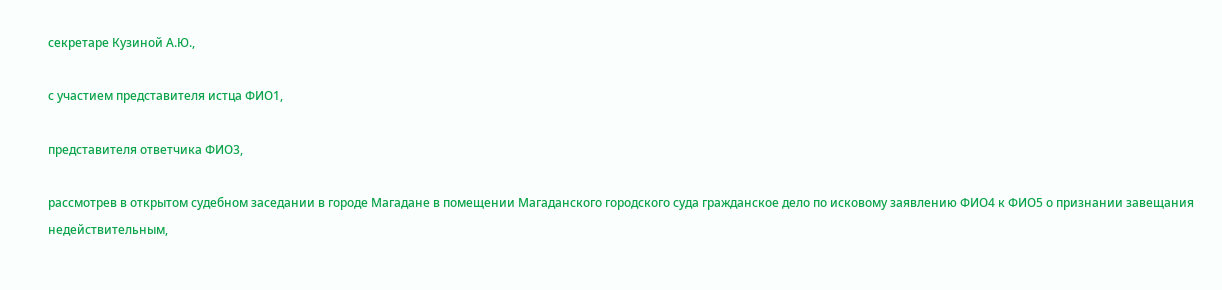секретаре Кузиной А.Ю.,

с участием представителя истца ФИО1,

представителя ответчика ФИО3,

рассмотрев в открытом судебном заседании в городе Магадане в помещении Магаданского городского суда гражданское дело по исковому заявлению ФИО4 к ФИО5 о признании завещания недействительным,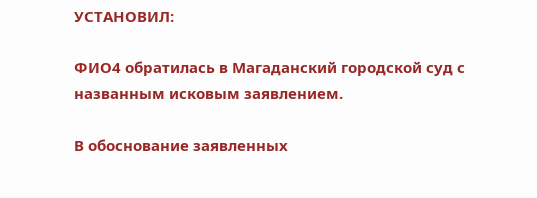УСТАНОВИЛ:

ФИО4 обратилась в Магаданский городской суд с названным исковым заявлением.

В обоснование заявленных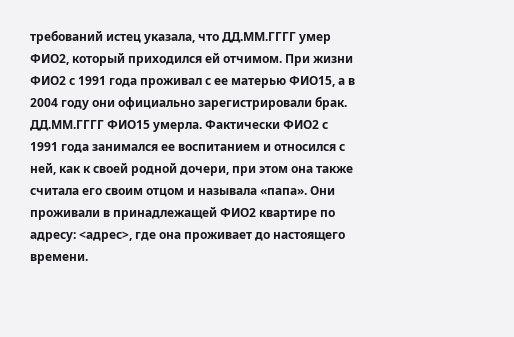требований истец указала, что ДД.ММ.ГГГГ умер ФИО2, который приходился ей отчимом. При жизни ФИО2 с 1991 года проживал с ее матерью ФИО15, а в 2004 году они официально зарегистрировали брак. ДД.ММ.ГГГГ ФИО15 умерла. Фактически ФИО2 с 1991 года занимался ее воспитанием и относился с ней, как к своей родной дочери, при этом она также считала его своим отцом и называла «папа». Они проживали в принадлежащей ФИО2 квартире по адресу: <адрес>, где она проживает до настоящего времени.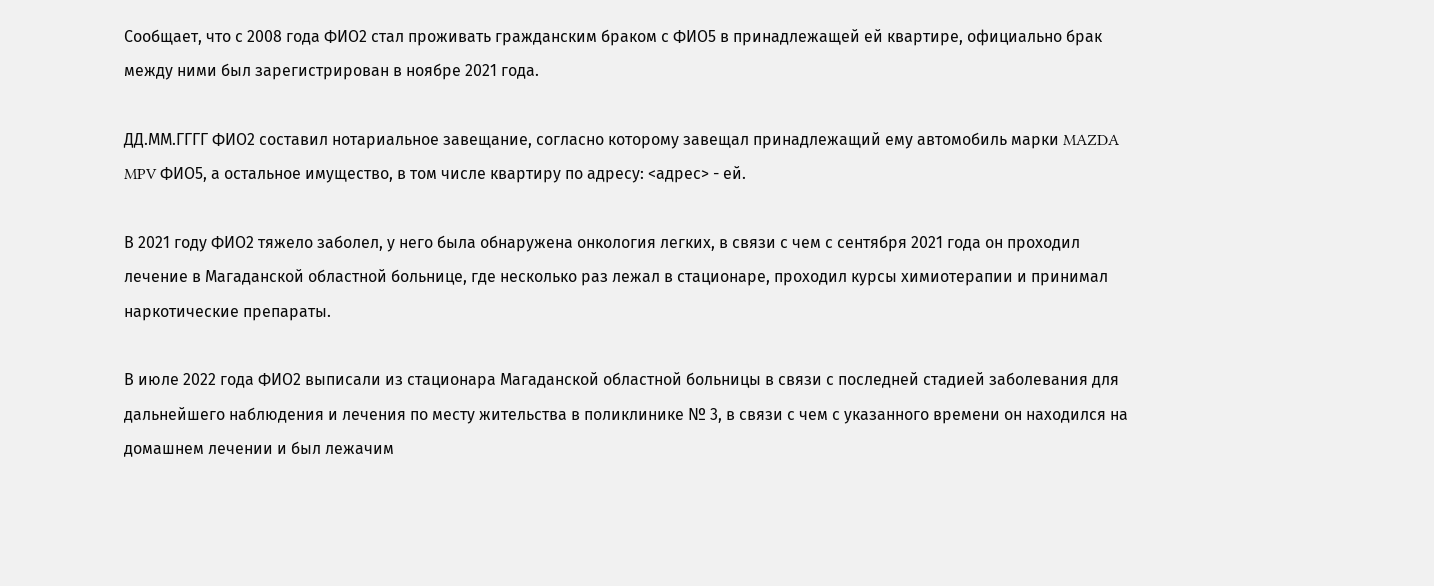Сообщает, что с 2008 года ФИО2 стал проживать гражданским браком с ФИО5 в принадлежащей ей квартире, официально брак между ними был зарегистрирован в ноябре 2021 года.

ДД.ММ.ГГГГ ФИО2 составил нотариальное завещание, согласно которому завещал принадлежащий ему автомобиль марки MAZDA MPV ФИО5, а остальное имущество, в том числе квартиру по адресу: <адрес> - ей.

В 2021 году ФИО2 тяжело заболел, у него была обнаружена онкология легких, в связи с чем с сентября 2021 года он проходил лечение в Магаданской областной больнице, где несколько раз лежал в стационаре, проходил курсы химиотерапии и принимал наркотические препараты.

В июле 2022 года ФИО2 выписали из стационара Магаданской областной больницы в связи с последней стадией заболевания для дальнейшего наблюдения и лечения по месту жительства в поликлинике № 3, в связи с чем с указанного времени он находился на домашнем лечении и был лежачим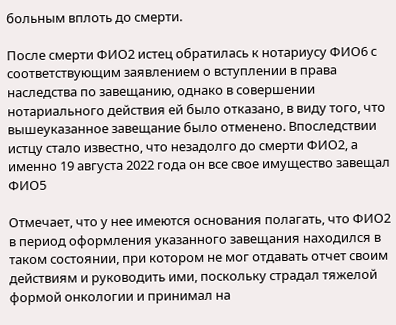больным вплоть до смерти.

После смерти ФИО2 истец обратилась к нотариусу ФИО6 с соответствующим заявлением о вступлении в права наследства по завещанию, однако в совершении нотариального действия ей было отказано, в виду того, что вышеуказанное завещание было отменено. Впоследствии истцу стало известно, что незадолго до смерти ФИО2, а именно 19 августа 2022 года он все свое имущество завещал ФИО5

Отмечает, что у нее имеются основания полагать, что ФИО2 в период оформления указанного завещания находился в таком состоянии, при котором не мог отдавать отчет своим действиям и руководить ими, поскольку страдал тяжелой формой онкологии и принимал на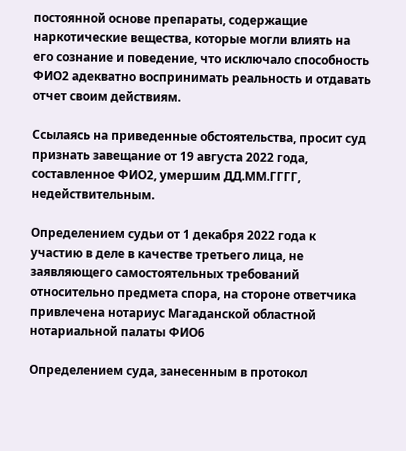постоянной основе препараты, содержащие наркотические вещества, которые могли влиять на его сознание и поведение, что исключало способность ФИО2 адекватно воспринимать реальность и отдавать отчет своим действиям.

Ссылаясь на приведенные обстоятельства, просит суд признать завещание от 19 августа 2022 года, составленное ФИО2, умершим ДД.ММ.ГГГГ, недействительным.

Определением судьи от 1 декабря 2022 года к участию в деле в качестве третьего лица, не заявляющего самостоятельных требований относительно предмета спора, на стороне ответчика привлечена нотариус Магаданской областной нотариальной палаты ФИО6

Определением суда, занесенным в протокол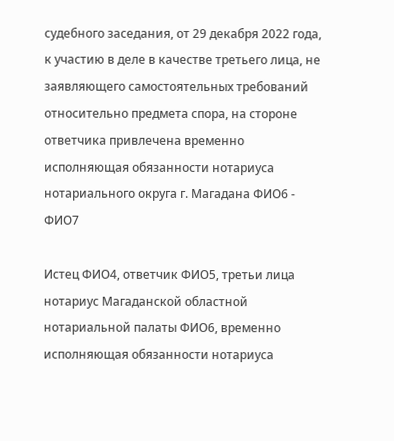судебного заседания, от 29 декабря 2022 года, к участию в деле в качестве третьего лица, не заявляющего самостоятельных требований относительно предмета спора, на стороне ответчика привлечена временно исполняющая обязанности нотариуса нотариального округа г. Магадана ФИО6 - ФИО7

Истец ФИО4, ответчик ФИО5, третьи лица нотариус Магаданской областной нотариальной палаты ФИО6, временно исполняющая обязанности нотариуса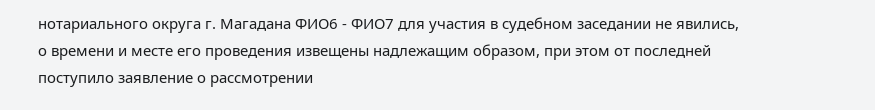нотариального округа г. Магадана ФИО6 - ФИО7 для участия в судебном заседании не явились, о времени и месте его проведения извещены надлежащим образом, при этом от последней поступило заявление о рассмотрении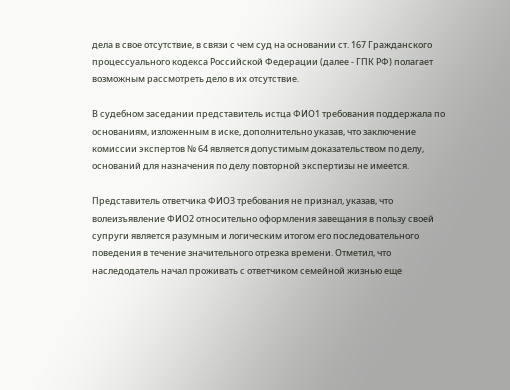дела в свое отсутствие, в связи с чем суд на основании ст. 167 Гражданского процессуального кодекса Российской Федерации (далее - ГПК РФ) полагает возможным рассмотреть дело в их отсутствие.

В судебном заседании представитель истца ФИО1 требования поддержала по основаниям, изложенным в иске, дополнительно указав, что заключение комиссии экспертов № 64 является допустимым доказательством по делу, оснований для назначения по делу повторной экспертизы не имеется.

Представитель ответчика ФИО3 требования не признал, указав, что волеизъявление ФИО2 относительно оформления завещания в пользу своей супруги является разумным и логическим итогом его последовательного поведения в течение значительного отрезка времени. Отметил, что наследодатель начал проживать с ответчиком семейной жизнью еще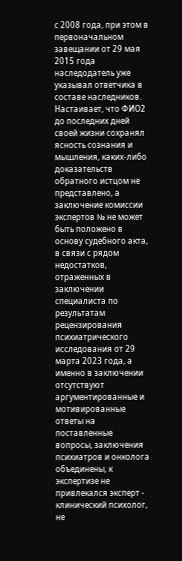с 2008 года, при этом в первоначальном завещании от 29 мая 2015 года наследодатель уже указывал ответчика в составе наследников. Настаивает, что ФИО2 до последних дней своей жизни сохранял ясность сознания и мышления, каких-либо доказательств обратного истцом не представлено, а заключение комиссии экспертов № не может быть положено в основу судебного акта, в связи с рядом недостатков, отраженных в заключении специалиста по результатам рецензирования психиатрического исследования от 29 марта 2023 года, а именно в заключении отсутствуют аргументированные и мотивированные ответы на поставленные вопросы, заключения психиатров и онколога объединены, к экспертизе не привлекался эксперт - клинический психолог, не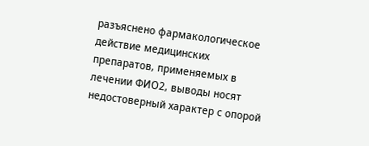разъяснено фармакологическое действие медицинских препаратов, применяемых в лечении ФИО2, выводы носят недостоверный характер с опорой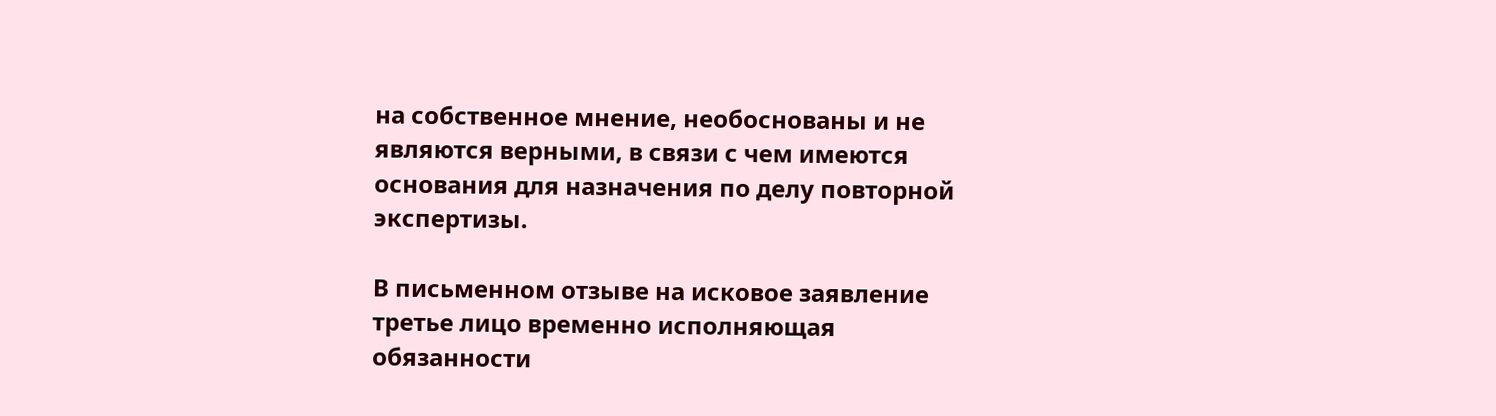на собственное мнение, необоснованы и не являются верными, в связи с чем имеются основания для назначения по делу повторной экспертизы.

В письменном отзыве на исковое заявление третье лицо временно исполняющая обязанности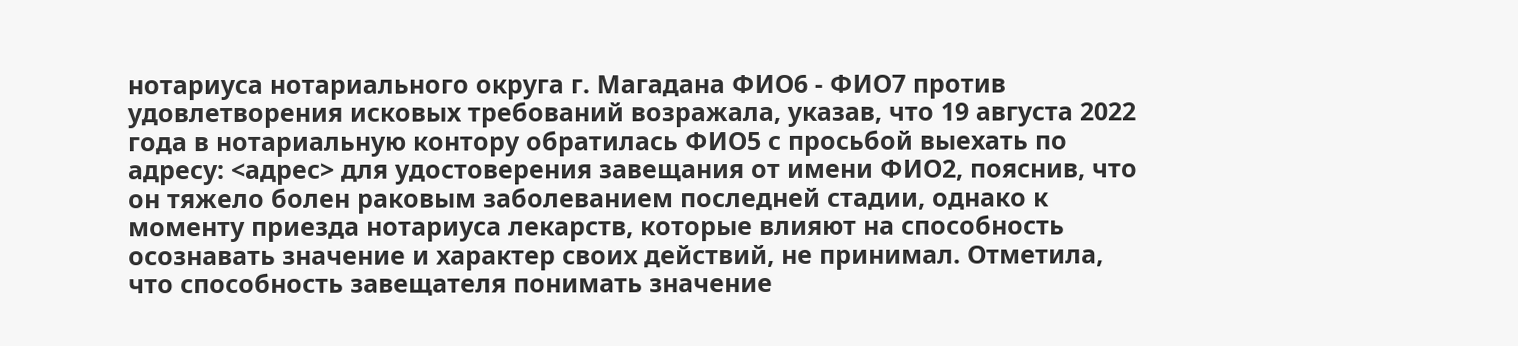нотариуса нотариального округа г. Магадана ФИО6 - ФИО7 против удовлетворения исковых требований возражала, указав, что 19 августа 2022 года в нотариальную контору обратилась ФИО5 с просьбой выехать по адресу: <адрес> для удостоверения завещания от имени ФИО2, пояснив, что он тяжело болен раковым заболеванием последней стадии, однако к моменту приезда нотариуса лекарств, которые влияют на способность осознавать значение и характер своих действий, не принимал. Отметила, что способность завещателя понимать значение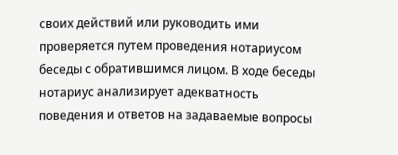своих действий или руководить ими проверяется путем проведения нотариусом беседы с обратившимся лицом. В ходе беседы нотариус анализирует адекватность поведения и ответов на задаваемые вопросы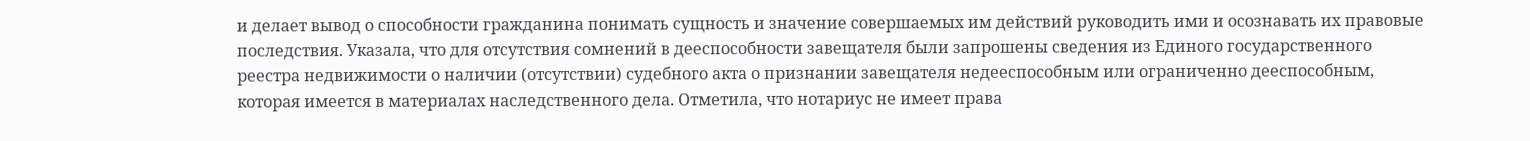и делает вывод о способности гражданина понимать сущность и значение совершаемых им действий руководить ими и осознавать их правовые последствия. Указала, что для отсутствия сомнений в дееспособности завещателя были запрошены сведения из Единого государственного реестра недвижимости о наличии (отсутствии) судебного акта о признании завещателя недееспособным или ограниченно дееспособным, которая имеется в материалах наследственного дела. Отметила, что нотариус не имеет права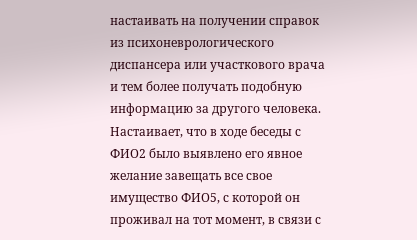настаивать на получении справок из психоневрологического диспансера или участкового врача и тем более получать подобную информацию за другого человека. Настаивает, что в ходе беседы с ФИО2 было выявлено его явное желание завещать все свое имущество ФИО5, с которой он проживал на тот момент, в связи с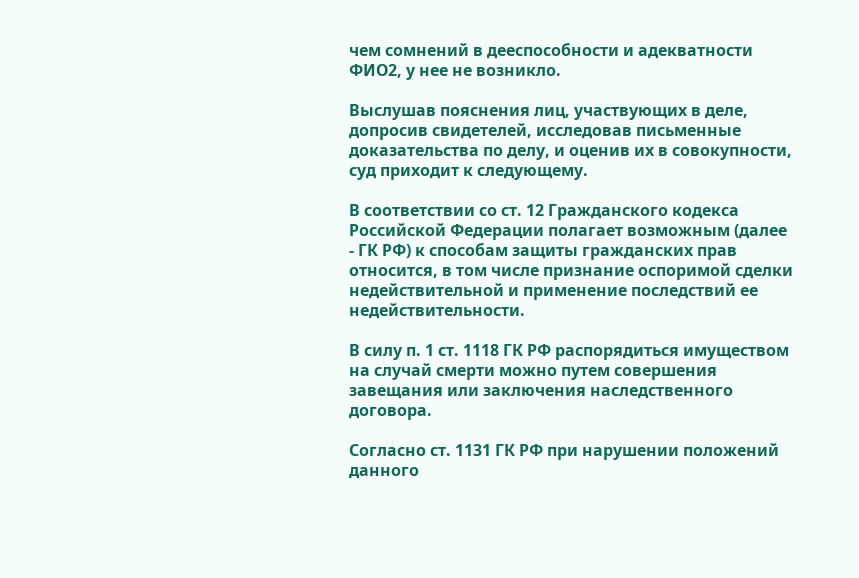чем сомнений в дееспособности и адекватности ФИО2, у нее не возникло.

Выслушав пояснения лиц, участвующих в деле, допросив свидетелей, исследовав письменные доказательства по делу, и оценив их в совокупности, суд приходит к следующему.

В соответствии со ст. 12 Гражданского кодекса Российской Федерации полагает возможным (далее - ГК РФ) к способам защиты гражданских прав относится, в том числе признание оспоримой сделки недействительной и применение последствий ее недействительности.

В силу п. 1 ст. 1118 ГК РФ распорядиться имуществом на случай смерти можно путем совершения завещания или заключения наследственного договора.

Согласно ст. 1131 ГК РФ при нарушении положений данного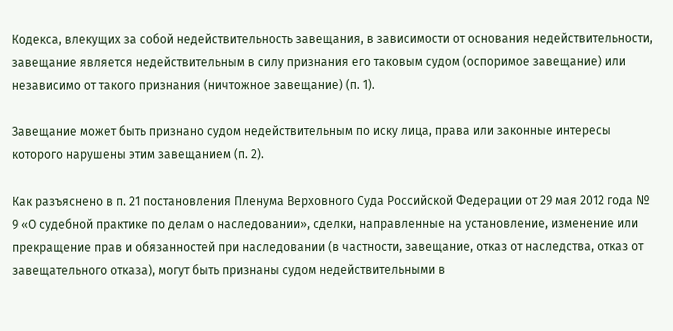Кодекса, влекущих за собой недействительность завещания, в зависимости от основания недействительности, завещание является недействительным в силу признания его таковым судом (оспоримое завещание) или независимо от такого признания (ничтожное завещание) (п. 1).

Завещание может быть признано судом недействительным по иску лица, права или законные интересы которого нарушены этим завещанием (п. 2).

Как разъяснено в п. 21 постановления Пленума Верховного Суда Российской Федерации от 29 мая 2012 года № 9 «О судебной практике по делам о наследовании», сделки, направленные на установление, изменение или прекращение прав и обязанностей при наследовании (в частности, завещание, отказ от наследства, отказ от завещательного отказа), могут быть признаны судом недействительными в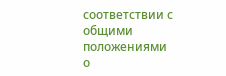соответствии с общими положениями о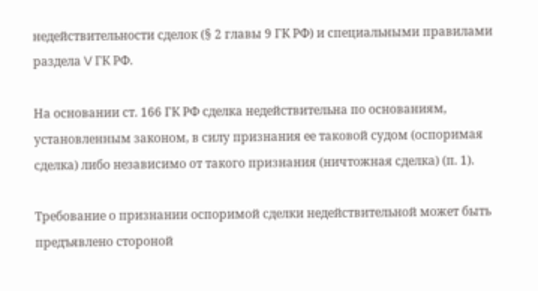недействительности сделок (§ 2 главы 9 ГК РФ) и специальными правилами раздела V ГК РФ.

На основании ст. 166 ГК РФ сделка недействительна по основаниям, установленным законом, в силу признания ее таковой судом (оспоримая сделка) либо независимо от такого признания (ничтожная сделка) (п. 1).

Требование о признании оспоримой сделки недействительной может быть предъявлено стороной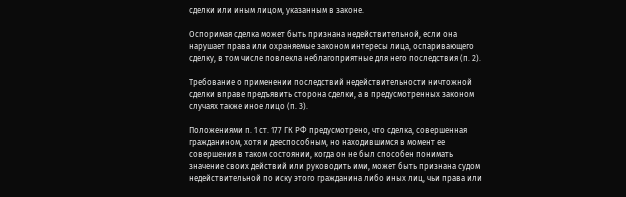сделки или иным лицом, указанным в законе.

Оспоримая сделка может быть признана недействительной, если она нарушает права или охраняемые законом интересы лица, оспаривающего сделку, в том числе повлекла неблагоприятные для него последствия (п. 2).

Требование о применении последствий недействительности ничтожной сделки вправе предъявить сторона сделки, а в предусмотренных законом случаях также иное лицо (п. 3).

Положениями п. 1 ст. 177 ГК РФ предусмотрено, что сделка, совершенная гражданином, хотя и дееспособным, но находившимся в момент ее совершения в таком состоянии, когда он не был способен понимать значение своих действий или руководить ими, может быть признана судом недействительной по иску этого гражданина либо иных лиц, чьи права или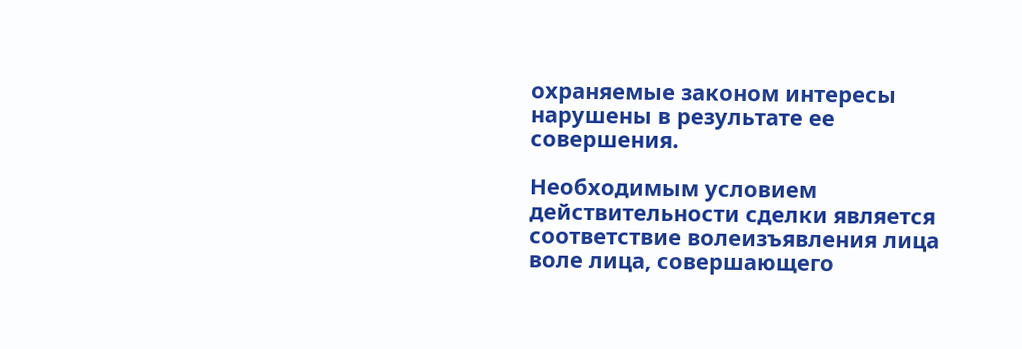охраняемые законом интересы нарушены в результате ее совершения.

Необходимым условием действительности сделки является соответствие волеизъявления лица воле лица, совершающего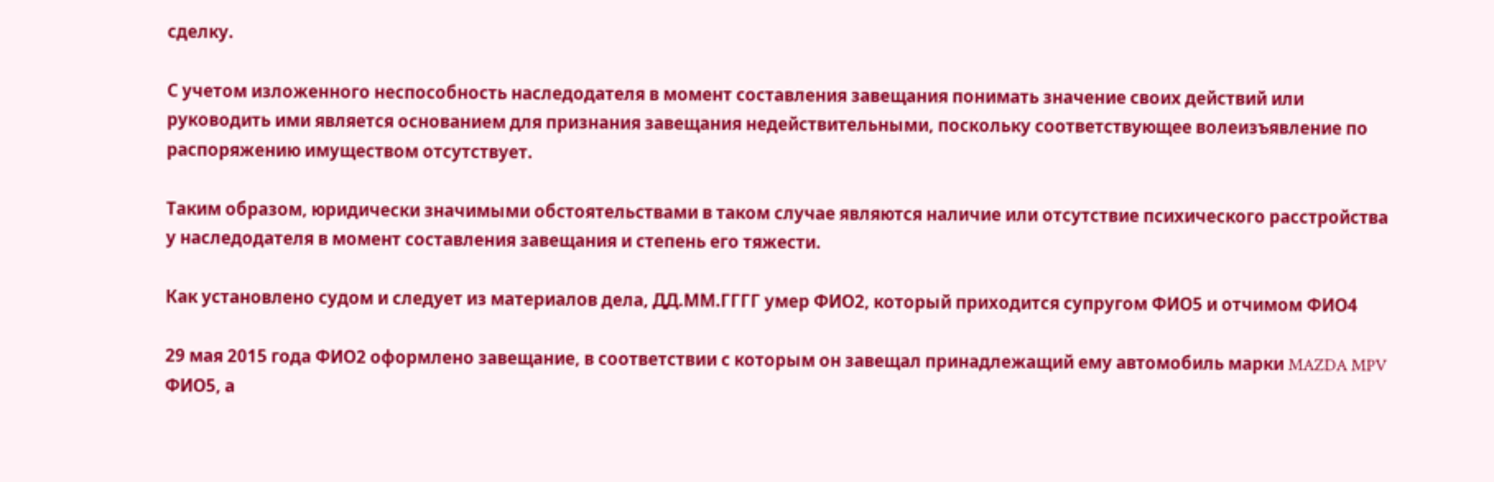сделку.

С учетом изложенного неспособность наследодателя в момент составления завещания понимать значение своих действий или руководить ими является основанием для признания завещания недействительными, поскольку соответствующее волеизъявление по распоряжению имуществом отсутствует.

Таким образом, юридически значимыми обстоятельствами в таком случае являются наличие или отсутствие психического расстройства у наследодателя в момент составления завещания и степень его тяжести.

Как установлено судом и следует из материалов дела, ДД.ММ.ГГГГ умер ФИО2, который приходится супругом ФИО5 и отчимом ФИО4

29 мая 2015 года ФИО2 оформлено завещание, в соответствии с которым он завещал принадлежащий ему автомобиль марки MAZDA MPV ФИО5, а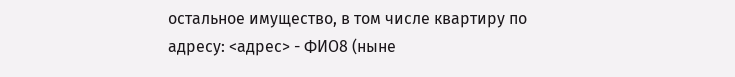остальное имущество, в том числе квартиру по адресу: <адрес> - ФИО8 (ныне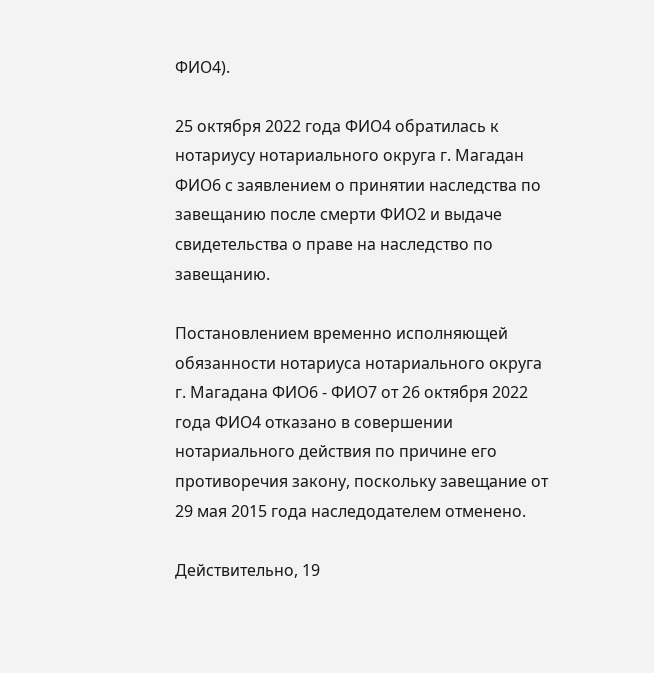ФИО4).

25 октября 2022 года ФИО4 обратилась к нотариусу нотариального округа г. Магадан ФИО6 с заявлением о принятии наследства по завещанию после смерти ФИО2 и выдаче свидетельства о праве на наследство по завещанию.

Постановлением временно исполняющей обязанности нотариуса нотариального округа г. Магадана ФИО6 - ФИО7 от 26 октября 2022 года ФИО4 отказано в совершении нотариального действия по причине его противоречия закону, поскольку завещание от 29 мая 2015 года наследодателем отменено.

Действительно, 19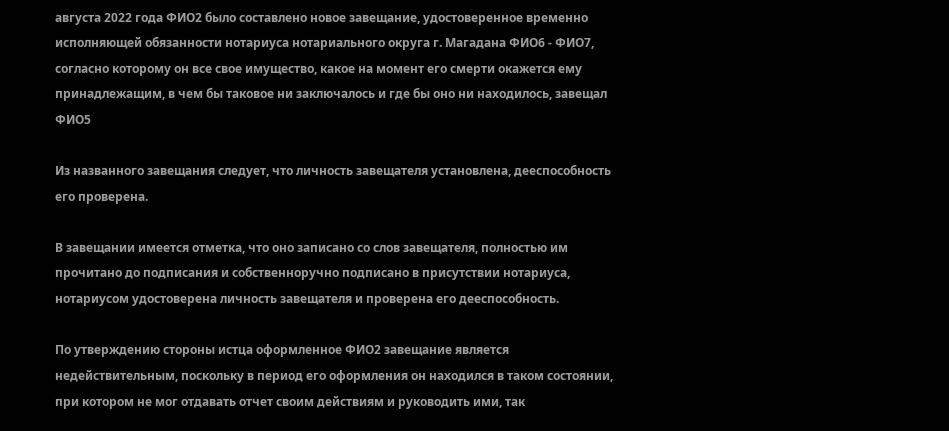августа 2022 года ФИО2 было составлено новое завещание, удостоверенное временно исполняющей обязанности нотариуса нотариального округа г. Магадана ФИО6 - ФИО7, согласно которому он все свое имущество, какое на момент его смерти окажется ему принадлежащим, в чем бы таковое ни заключалось и где бы оно ни находилось, завещал ФИО5

Из названного завещания следует, что личность завещателя установлена, дееспособность его проверена.

В завещании имеется отметка, что оно записано со слов завещателя, полностью им прочитано до подписания и собственноручно подписано в присутствии нотариуса, нотариусом удостоверена личность завещателя и проверена его дееспособность.

По утверждению стороны истца оформленное ФИО2 завещание является недействительным, поскольку в период его оформления он находился в таком состоянии, при котором не мог отдавать отчет своим действиям и руководить ими, так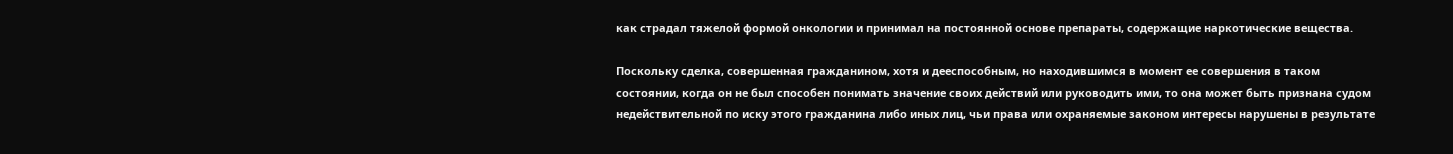как страдал тяжелой формой онкологии и принимал на постоянной основе препараты, содержащие наркотические вещества.

Поскольку сделка, совершенная гражданином, хотя и дееспособным, но находившимся в момент ее совершения в таком состоянии, когда он не был способен понимать значение своих действий или руководить ими, то она может быть признана судом недействительной по иску этого гражданина либо иных лиц, чьи права или охраняемые законом интересы нарушены в результате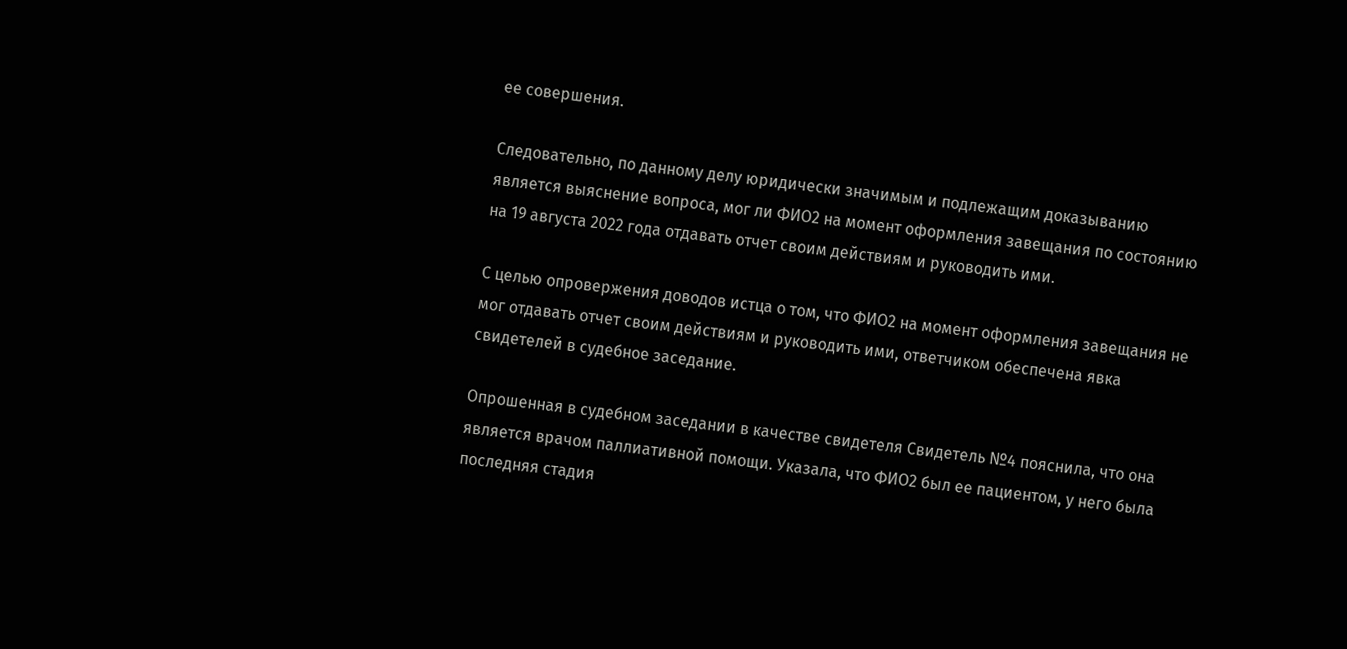ее совершения.

Следовательно, по данному делу юридически значимым и подлежащим доказыванию является выяснение вопроса, мог ли ФИО2 на момент оформления завещания по состоянию на 19 августа 2022 года отдавать отчет своим действиям и руководить ими.

С целью опровержения доводов истца о том, что ФИО2 на момент оформления завещания не мог отдавать отчет своим действиям и руководить ими, ответчиком обеспечена явка свидетелей в судебное заседание.

Опрошенная в судебном заседании в качестве свидетеля Свидетель №4 пояснила, что она является врачом паллиативной помощи. Указала, что ФИО2 был ее пациентом, у него была последняя стадия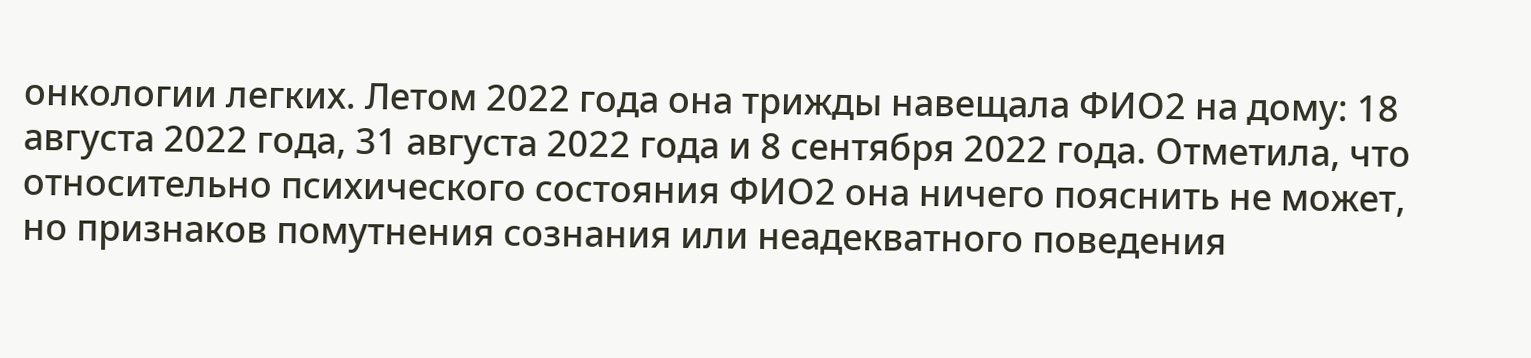онкологии легких. Летом 2022 года она трижды навещала ФИО2 на дому: 18 августа 2022 года, 31 августа 2022 года и 8 сентября 2022 года. Отметила, что относительно психического состояния ФИО2 она ничего пояснить не может, но признаков помутнения сознания или неадекватного поведения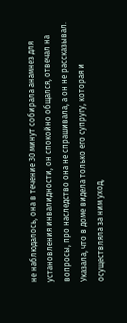не наблюдалось, она в течение 30 минут собирала анамнез для установления инвалидности, он спокойно общался, отвечал на вопросы, про наследство она не спрашивала, а он не рассказывал. Указала, что в доме видела только его супругу, которая и осуществляла за ним уход,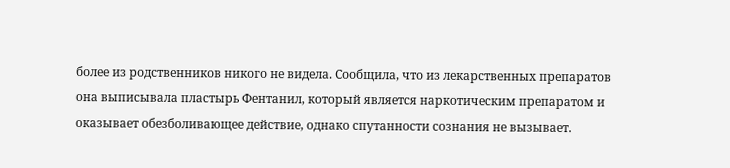более из родственников никого не видела. Сообщила, что из лекарственных препаратов она выписывала пластырь Фентанил, который является наркотическим препаратом и оказывает обезболивающее действие, однако спутанности сознания не вызывает.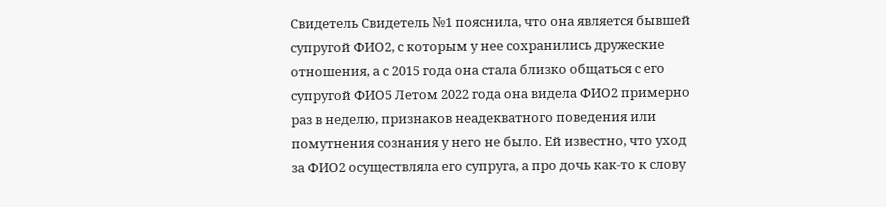Свидетель Свидетель №1 пояснила, что она является бывшей супругой ФИО2, с которым у нее сохранились дружеские отношения, а с 2015 года она стала близко общаться с его супругой ФИО5 Летом 2022 года она видела ФИО2 примерно раз в неделю, признаков неадекватного поведения или помутнения сознания у него не было. Ей известно, что уход за ФИО2 осуществляла его супруга, а про дочь как-то к слову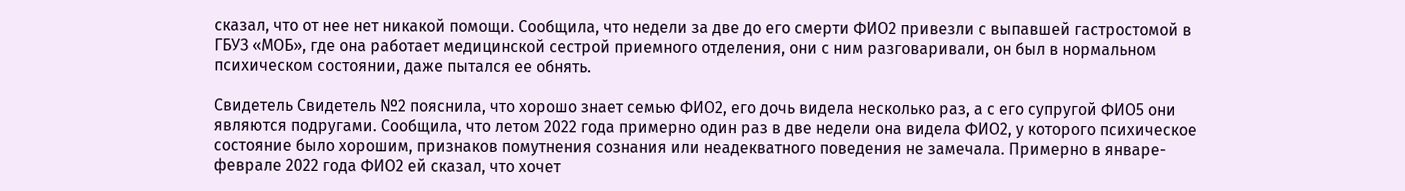сказал, что от нее нет никакой помощи. Сообщила, что недели за две до его смерти ФИО2 привезли с выпавшей гастростомой в ГБУЗ «МОБ», где она работает медицинской сестрой приемного отделения, они с ним разговаривали, он был в нормальном психическом состоянии, даже пытался ее обнять.

Свидетель Свидетель №2 пояснила, что хорошо знает семью ФИО2, его дочь видела несколько раз, а с его супругой ФИО5 они являются подругами. Сообщила, что летом 2022 года примерно один раз в две недели она видела ФИО2, у которого психическое состояние было хорошим, признаков помутнения сознания или неадекватного поведения не замечала. Примерно в январе-феврале 2022 года ФИО2 ей сказал, что хочет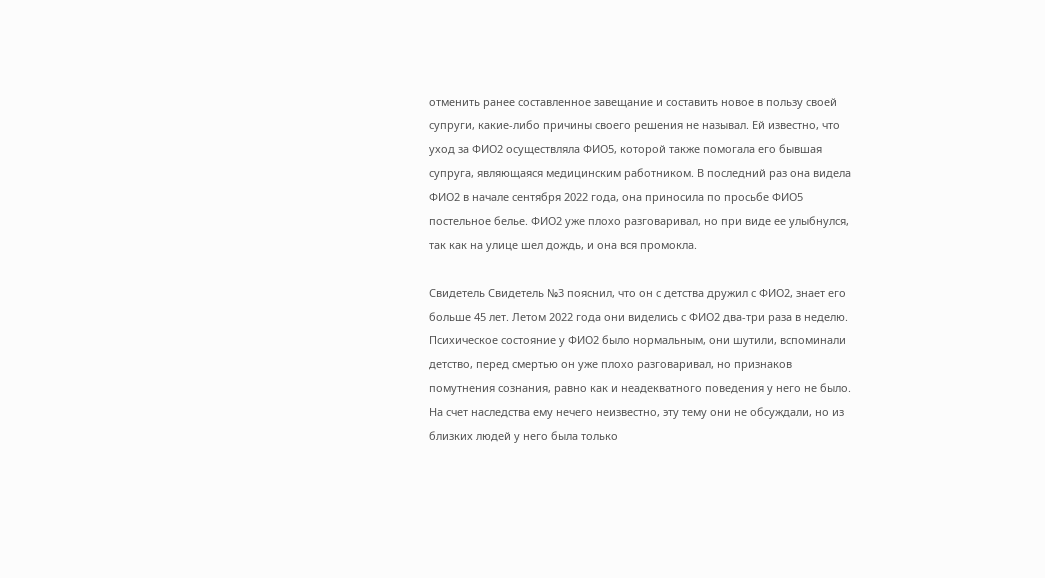отменить ранее составленное завещание и составить новое в пользу своей супруги, какие-либо причины своего решения не называл. Ей известно, что уход за ФИО2 осуществляла ФИО5, которой также помогала его бывшая супруга, являющаяся медицинским работником. В последний раз она видела ФИО2 в начале сентября 2022 года, она приносила по просьбе ФИО5 постельное белье. ФИО2 уже плохо разговаривал, но при виде ее улыбнулся, так как на улице шел дождь, и она вся промокла.

Свидетель Свидетель №3 пояснил, что он с детства дружил с ФИО2, знает его больше 45 лет. Летом 2022 года они виделись с ФИО2 два-три раза в неделю. Психическое состояние у ФИО2 было нормальным, они шутили, вспоминали детство, перед смертью он уже плохо разговаривал, но признаков помутнения сознания, равно как и неадекватного поведения у него не было. На счет наследства ему нечего неизвестно, эту тему они не обсуждали, но из близких людей у него была только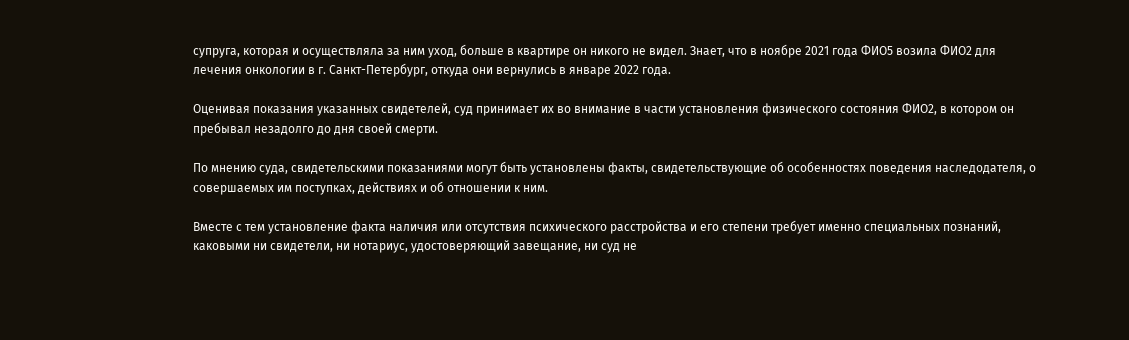супруга, которая и осуществляла за ним уход, больше в квартире он никого не видел. Знает, что в ноябре 2021 года ФИО5 возила ФИО2 для лечения онкологии в г. Санкт-Петербург, откуда они вернулись в январе 2022 года.

Оценивая показания указанных свидетелей, суд принимает их во внимание в части установления физического состояния ФИО2, в котором он пребывал незадолго до дня своей смерти.

По мнению суда, свидетельскими показаниями могут быть установлены факты, свидетельствующие об особенностях поведения наследодателя, о совершаемых им поступках, действиях и об отношении к ним.

Вместе с тем установление факта наличия или отсутствия психического расстройства и его степени требует именно специальных познаний, каковыми ни свидетели, ни нотариус, удостоверяющий завещание, ни суд не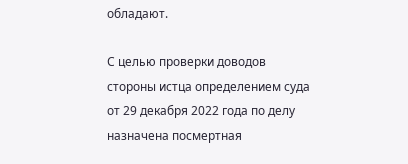обладают.

С целью проверки доводов стороны истца определением суда от 29 декабря 2022 года по делу назначена посмертная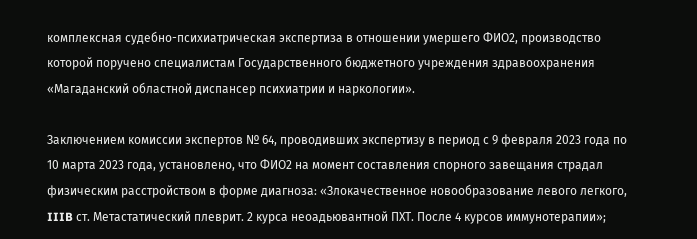комплексная судебно-психиатрическая экспертиза в отношении умершего ФИО2, производство которой поручено специалистам Государственного бюджетного учреждения здравоохранения «Магаданский областной диспансер психиатрии и наркологии».

Заключением комиссии экспертов № 64, проводивших экспертизу в период с 9 февраля 2023 года по 10 марта 2023 года, установлено, что ФИО2 на момент составления спорного завещания страдал физическим расстройством в форме диагноза: «Злокачественное новообразование левого легкого, IIIB ст. Метастатический плеврит. 2 курса неоадьювантной ПХТ. После 4 курсов иммунотерапии»;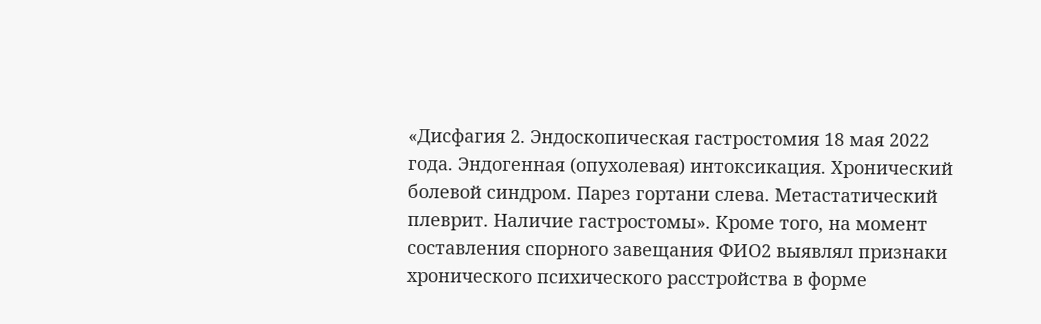«Дисфагия 2. Эндоскопическая гастростомия 18 мая 2022 года. Эндогенная (опухолевая) интоксикация. Хронический болевой синдром. Парез гортани слева. Метастатический плеврит. Наличие гастростомы». Кроме того, на момент составления спорного завещания ФИО2 выявлял признаки хронического психического расстройства в форме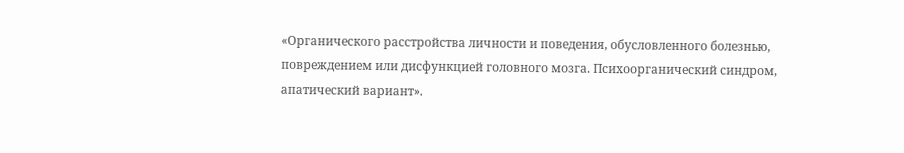«Органического расстройства личности и поведения, обусловленного болезнью, повреждением или дисфункцией головного мозга. Психоорганический синдром, апатический вариант».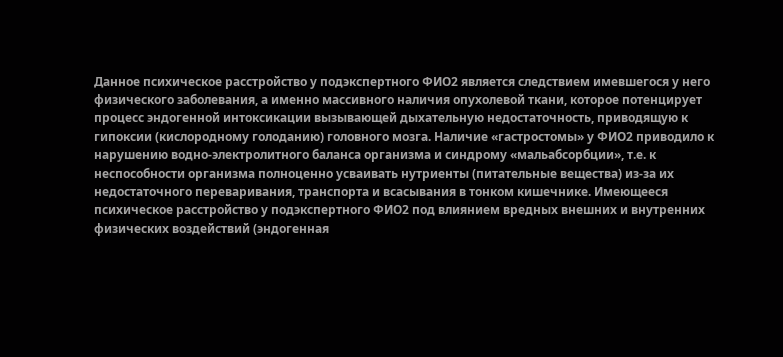Данное психическое расстройство у подэкспертного ФИО2 является следствием имевшегося у него физического заболевания, а именно массивного наличия опухолевой ткани, которое потенцирует процесс эндогенной интоксикации вызывающей дыхательную недостаточность, приводящую к гипоксии (кислородному голоданию) головного мозга. Наличие «гастростомы» у ФИО2 приводило к нарушению водно-электролитного баланса организма и синдрому «мальабсорбции», т.е. к неспособности организма полноценно усваивать нутриенты (питательные вещества) из-за их недостаточного переваривания, транспорта и всасывания в тонком кишечнике. Имеющееся психическое расстройство у подэкспертного ФИО2 под влиянием вредных внешних и внутренних физических воздействий (эндогенная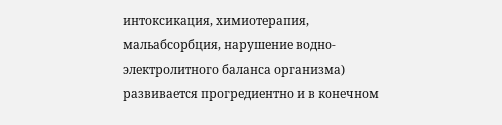интоксикация, химиотерапия, мальабсорбция, нарушение водно-электролитного баланса организма) развивается прогредиентно и в конечном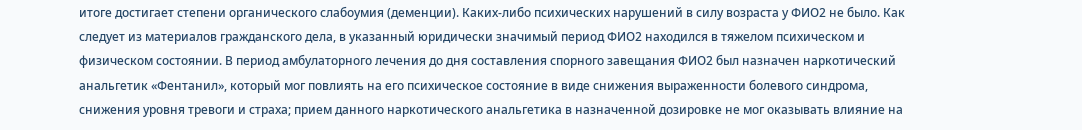итоге достигает степени органического слабоумия (деменции). Каких-либо психических нарушений в силу возраста у ФИО2 не было. Как следует из материалов гражданского дела, в указанный юридически значимый период ФИО2 находился в тяжелом психическом и физическом состоянии. В период амбулаторного лечения до дня составления спорного завещания ФИО2 был назначен наркотический анальгетик «Фентанил», который мог повлиять на его психическое состояние в виде снижения выраженности болевого синдрома, снижения уровня тревоги и страха; прием данного наркотического анальгетика в назначенной дозировке не мог оказывать влияние на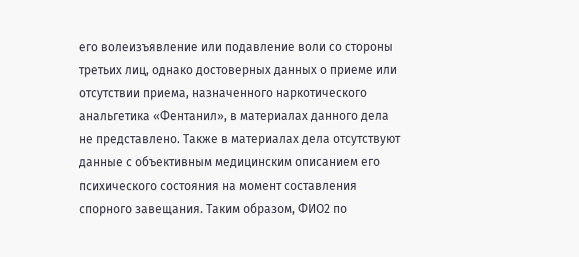его волеизъявление или подавление воли со стороны третьих лиц, однако достоверных данных о приеме или отсутствии приема, назначенного наркотического анальгетика «Фентанил», в материалах данного дела не представлено. Также в материалах дела отсутствуют данные с объективным медицинским описанием его психического состояния на момент составления спорного завещания. Таким образом, ФИО2 по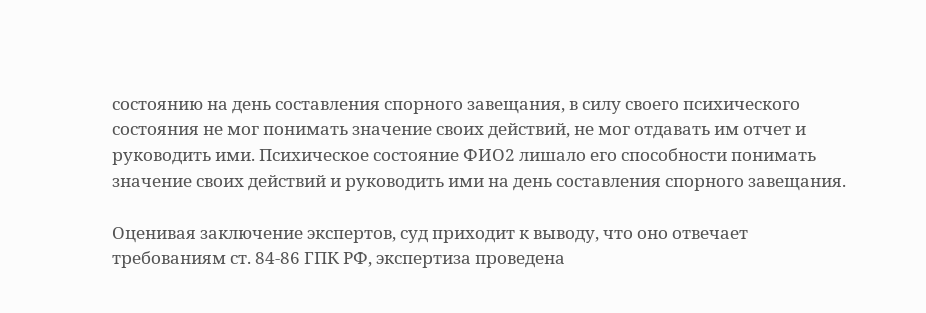состоянию на день составления спорного завещания, в силу своего психического состояния не мог понимать значение своих действий, не мог отдавать им отчет и руководить ими. Психическое состояние ФИО2 лишало его способности понимать значение своих действий и руководить ими на день составления спорного завещания.

Оценивая заключение экспертов, суд приходит к выводу, что оно отвечает требованиям ст. 84-86 ГПК РФ, экспертиза проведена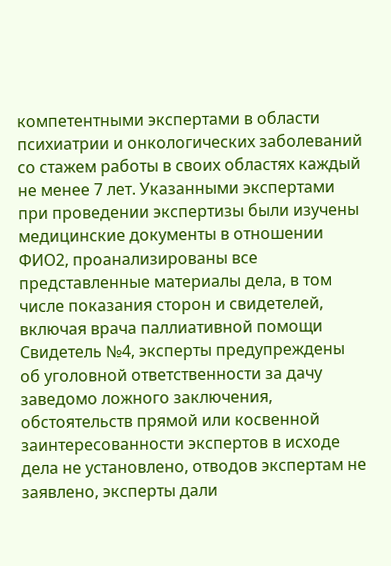компетентными экспертами в области психиатрии и онкологических заболеваний со стажем работы в своих областях каждый не менее 7 лет. Указанными экспертами при проведении экспертизы были изучены медицинские документы в отношении ФИО2, проанализированы все представленные материалы дела, в том числе показания сторон и свидетелей, включая врача паллиативной помощи Свидетель №4, эксперты предупреждены об уголовной ответственности за дачу заведомо ложного заключения, обстоятельств прямой или косвенной заинтересованности экспертов в исходе дела не установлено, отводов экспертам не заявлено, эксперты дали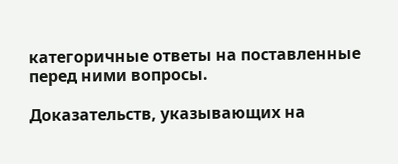категоричные ответы на поставленные перед ними вопросы.

Доказательств, указывающих на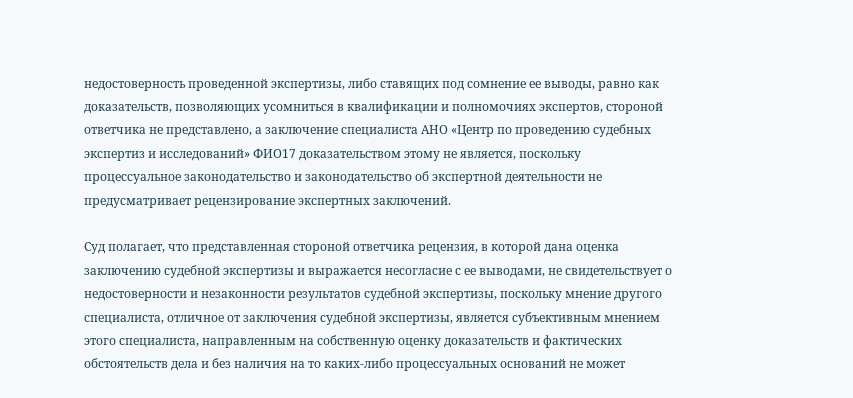недостоверность проведенной экспертизы, либо ставящих под сомнение ее выводы, равно как доказательств, позволяющих усомниться в квалификации и полномочиях экспертов, стороной ответчика не представлено, а заключение специалиста АНО «Центр по проведению судебных экспертиз и исследований» ФИО17 доказательством этому не является, поскольку процессуальное законодательство и законодательство об экспертной деятельности не предусматривает рецензирование экспертных заключений.

Суд полагает, что представленная стороной ответчика рецензия, в которой дана оценка заключению судебной экспертизы и выражается несогласие с ее выводами, не свидетельствует о недостоверности и незаконности результатов судебной экспертизы, поскольку мнение другого специалиста, отличное от заключения судебной экспертизы, является субъективным мнением этого специалиста, направленным на собственную оценку доказательств и фактических обстоятельств дела и без наличия на то каких-либо процессуальных оснований не может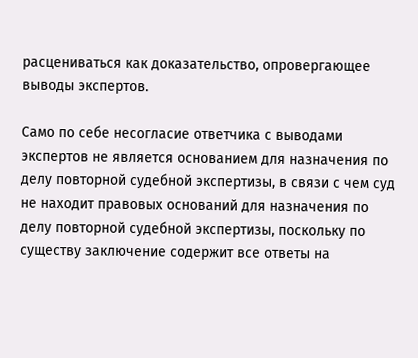расцениваться как доказательство, опровергающее выводы экспертов.

Само по себе несогласие ответчика с выводами экспертов не является основанием для назначения по делу повторной судебной экспертизы, в связи с чем суд не находит правовых оснований для назначения по делу повторной судебной экспертизы, поскольку по существу заключение содержит все ответы на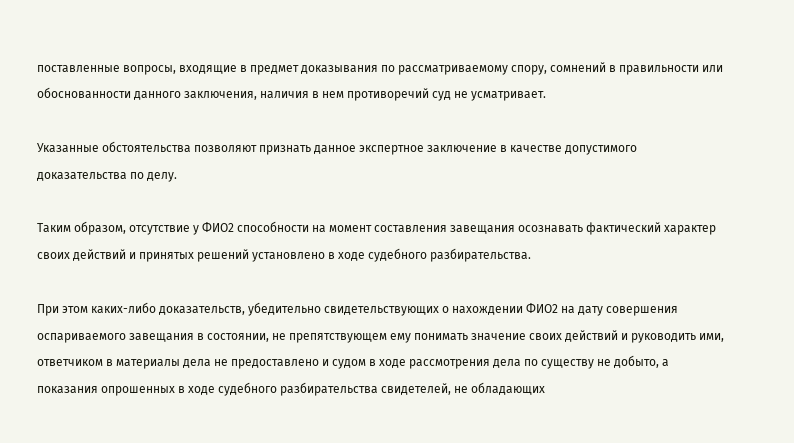поставленные вопросы, входящие в предмет доказывания по рассматриваемому спору, сомнений в правильности или обоснованности данного заключения, наличия в нем противоречий суд не усматривает.

Указанные обстоятельства позволяют признать данное экспертное заключение в качестве допустимого доказательства по делу.

Таким образом, отсутствие у ФИО2 способности на момент составления завещания осознавать фактический характер своих действий и принятых решений установлено в ходе судебного разбирательства.

При этом каких-либо доказательств, убедительно свидетельствующих о нахождении ФИО2 на дату совершения оспариваемого завещания в состоянии, не препятствующем ему понимать значение своих действий и руководить ими, ответчиком в материалы дела не предоставлено и судом в ходе рассмотрения дела по существу не добыто, а показания опрошенных в ходе судебного разбирательства свидетелей, не обладающих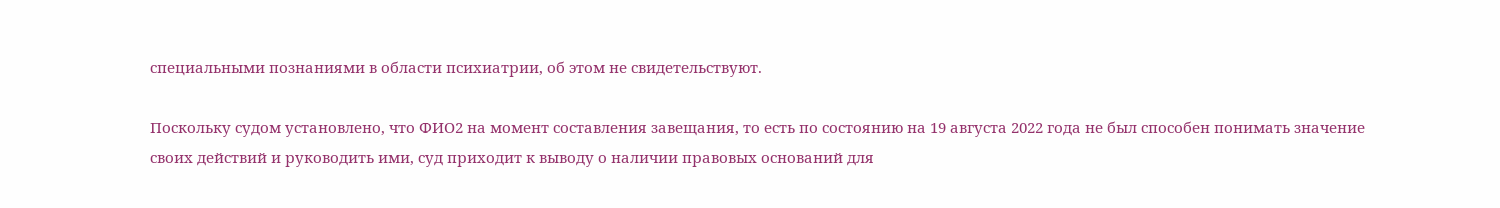специальными познаниями в области психиатрии, об этом не свидетельствуют.

Поскольку судом установлено, что ФИО2 на момент составления завещания, то есть по состоянию на 19 августа 2022 года не был способен понимать значение своих действий и руководить ими, суд приходит к выводу о наличии правовых оснований для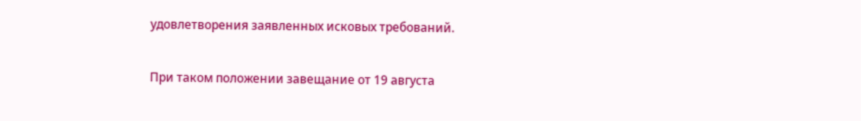удовлетворения заявленных исковых требований.

При таком положении завещание от 19 августа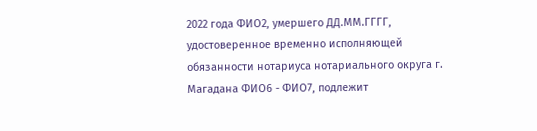2022 года ФИО2, умершего ДД.ММ.ГГГГ, удостоверенное временно исполняющей обязанности нотариуса нотариального округа г. Магадана ФИО6 - ФИО7, подлежит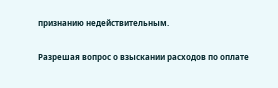признанию недействительным.

Разрешая вопрос о взыскании расходов по оплате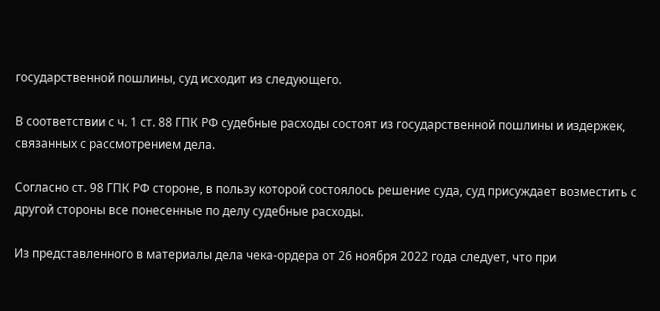государственной пошлины, суд исходит из следующего.

В соответствии с ч. 1 ст. 88 ГПК РФ судебные расходы состоят из государственной пошлины и издержек, связанных с рассмотрением дела.

Согласно ст. 98 ГПК РФ стороне, в пользу которой состоялось решение суда, суд присуждает возместить с другой стороны все понесенные по делу судебные расходы.

Из представленного в материалы дела чека-ордера от 26 ноября 2022 года следует, что при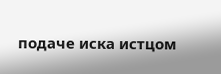подаче иска истцом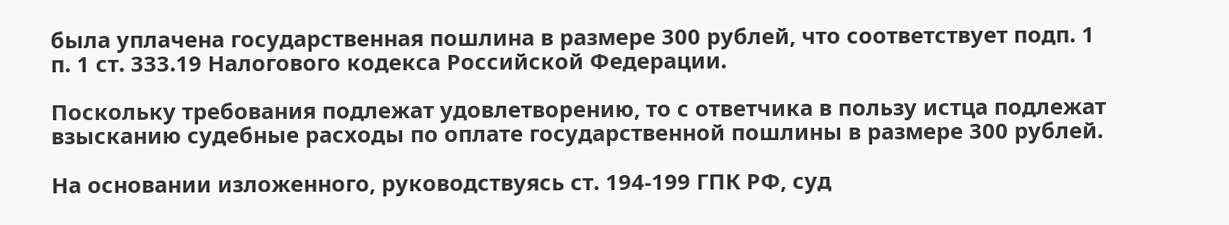была уплачена государственная пошлина в размере 300 рублей, что соответствует подп. 1 п. 1 ст. 333.19 Налогового кодекса Российской Федерации.

Поскольку требования подлежат удовлетворению, то с ответчика в пользу истца подлежат взысканию судебные расходы по оплате государственной пошлины в размере 300 рублей.

На основании изложенного, руководствуясь ст. 194-199 ГПК РФ, суд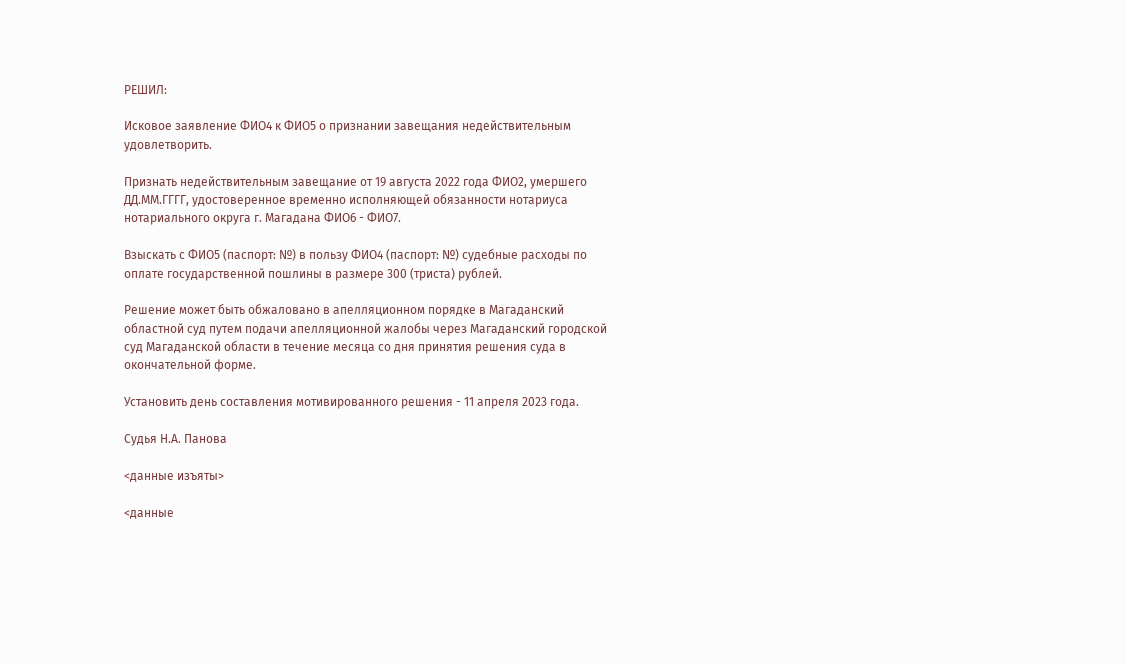РЕШИЛ:

Исковое заявление ФИО4 к ФИО5 о признании завещания недействительным удовлетворить.

Признать недействительным завещание от 19 августа 2022 года ФИО2, умершего ДД.ММ.ГГГГ, удостоверенное временно исполняющей обязанности нотариуса нотариального округа г. Магадана ФИО6 - ФИО7.

Взыскать с ФИО5 (паспорт: №) в пользу ФИО4 (паспорт: №) судебные расходы по оплате государственной пошлины в размере 300 (триста) рублей.

Решение может быть обжаловано в апелляционном порядке в Магаданский областной суд путем подачи апелляционной жалобы через Магаданский городской суд Магаданской области в течение месяца со дня принятия решения суда в окончательной форме.

Установить день составления мотивированного решения - 11 апреля 2023 года.

Судья Н.А. Панова

<данные изъяты>

<данные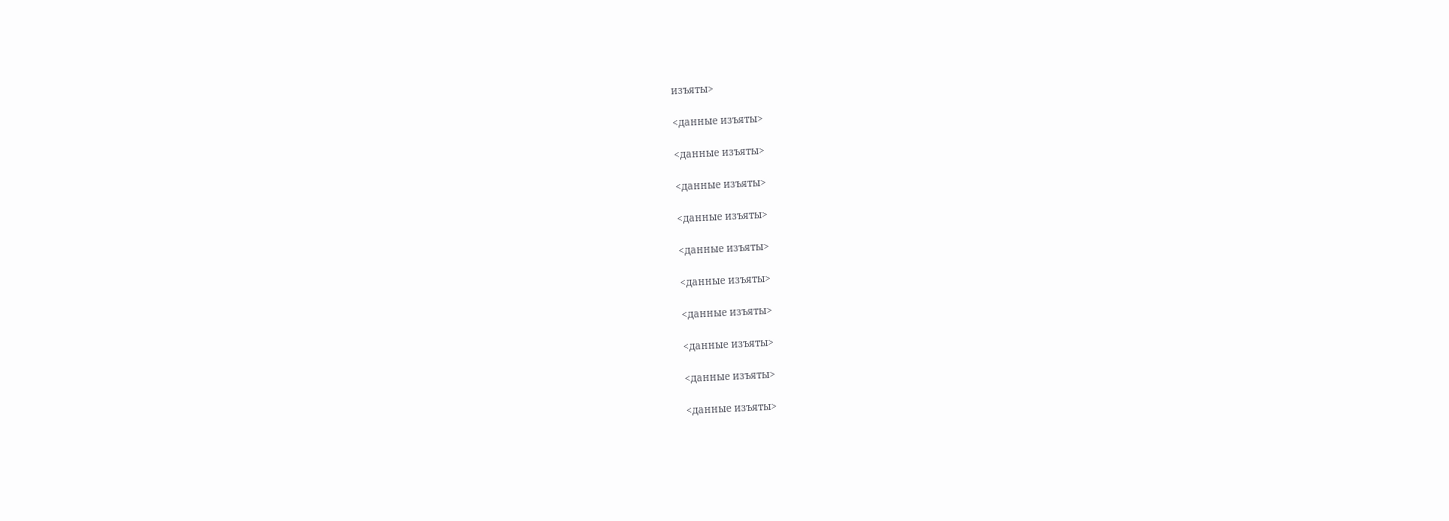изъяты>

<данные изъяты>

<данные изъяты>

<данные изъяты>

<данные изъяты>

<данные изъяты>

<данные изъяты>

<данные изъяты>

<данные изъяты>

<данные изъяты>

<данные изъяты>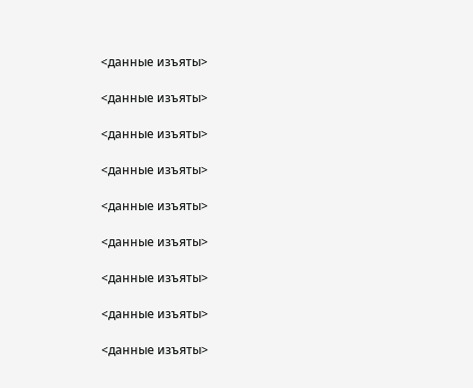<данные изъяты>

<данные изъяты>

<данные изъяты>

<данные изъяты>

<данные изъяты>

<данные изъяты>

<данные изъяты>

<данные изъяты>

<данные изъяты>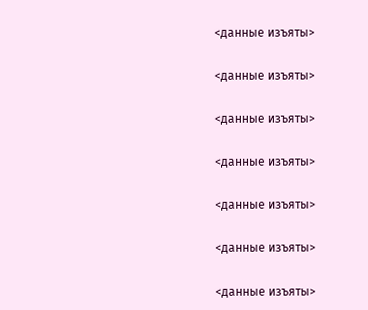<данные изъяты>

<данные изъяты>

<данные изъяты>

<данные изъяты>

<данные изъяты>

<данные изъяты>

<данные изъяты>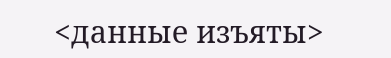<данные изъяты>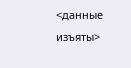<данные изъяты>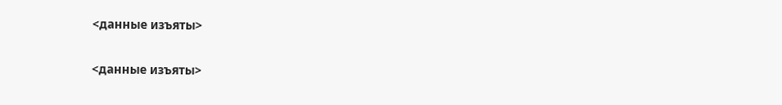<данные изъяты>

<данные изъяты>